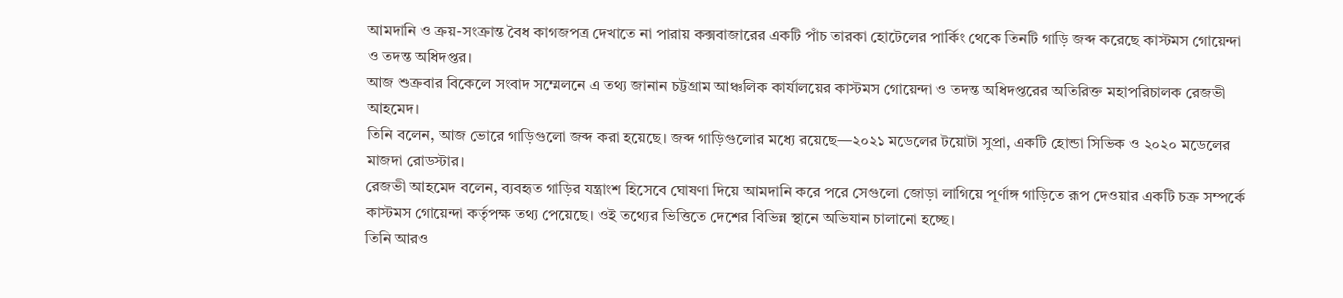আমদানি ও ক্রয়-সংক্রান্ত বৈধ কাগজপত্র দেখাতে না পারায় কক্সবাজারের একটি পাঁচ তারকা হোটেলের পার্কিং থেকে তিনটি গাড়ি জব্দ করেছে কাস্টমস গোয়েন্দা ও তদন্ত অধিদপ্তর।
আজ শুক্রবার বিকেলে সংবাদ সম্মেলনে এ তথ্য জানান চট্টগ্রাম আঞ্চলিক কার্যালয়ের কাস্টমস গোয়েন্দা ও তদন্ত অধিদপ্তরের অতিরিক্ত মহাপরিচালক রেজভী আহমেদ।
তিনি বলেন, আজ ভোরে গাড়িগুলো জব্দ করা হয়েছে। জব্দ গাড়িগুলোর মধ্যে রয়েছে—২০২১ মডেলের টয়োটা সুপ্রা, একটি হোন্ডা সিভিক ও ২০২০ মডেলের মাজদা রোডস্টার।
রেজভী আহমেদ বলেন, ব্যবহৃত গাড়ির যন্ত্রাংশ হিসেবে ঘোষণা দিয়ে আমদানি করে পরে সেগুলো জোড়া লাগিয়ে পূর্ণাঙ্গ গাড়িতে রূপ দেওয়ার একটি চক্র সম্পর্কে কাস্টমস গোয়েন্দা কর্তৃপক্ষ তথ্য পেয়েছে। ওই তথ্যের ভিত্তিতে দেশের বিভিন্ন স্থানে অভিযান চালানো হচ্ছে।
তিনি আরও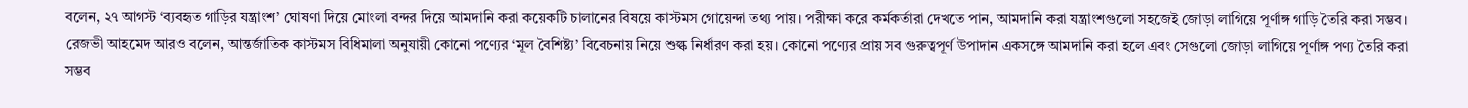বলেন, ২৭ আগস্ট ‘ব্যবহৃত গাড়ির যন্ত্রাংশ’ ঘোষণা দিয়ে মোংলা বন্দর দিয়ে আমদানি করা কয়েকটি চালানের বিষয়ে কাস্টমস গোয়েন্দা তথ্য পায়। পরীক্ষা করে কর্মকর্তারা দেখতে পান, আমদানি করা যন্ত্রাংশগুলো সহজেই জোড়া লাগিয়ে পূর্ণাঙ্গ গাড়ি তৈরি করা সম্ভব।
রেজভী আহমেদ আরও বলেন, আন্তর্জাতিক কাস্টমস বিধিমালা অনুযায়ী কোনো পণ্যের ‘মূল বৈশিষ্ট্য’ বিবেচনায় নিয়ে শুল্ক নির্ধারণ করা হয়। কোনো পণ্যের প্রায় সব গুরুত্বপূর্ণ উপাদান একসঙ্গে আমদানি করা হলে এবং সেগুলো জোড়া লাগিয়ে পূর্ণাঙ্গ পণ্য তৈরি করা সম্ভব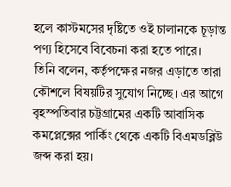হলে কাস্টমসের দৃষ্টিতে ওই চালানকে চূড়ান্ত পণ্য হিসেবে বিবেচনা করা হতে পারে।
তিনি বলেন, কর্তৃপক্ষের নজর এড়াতে তারা কৌশলে বিষয়টির সুযোগ নিচ্ছে। এর আগে বৃহস্পতিবার চট্টগ্রামের একটি আবাসিক কমপ্লেক্সের পার্কিং থেকে একটি বিএমডব্লিউ জব্দ করা হয়।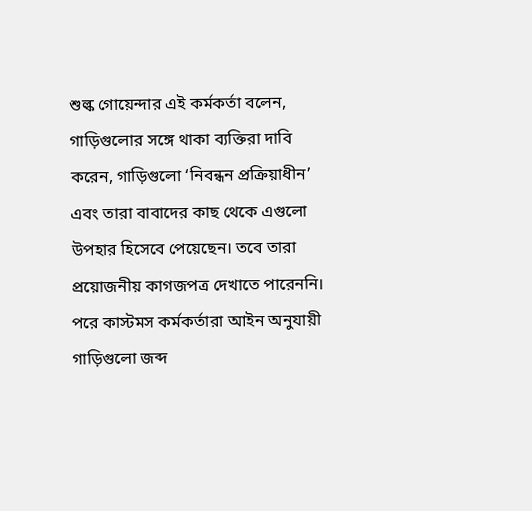শুল্ক গোয়েন্দার এই কর্মকর্তা বলেন, গাড়িগুলোর সঙ্গে থাকা ব্যক্তিরা দাবি করেন, গাড়িগুলো ‘নিবন্ধন প্রক্রিয়াধীন’ এবং তারা বাবাদের কাছ থেকে এগুলো উপহার হিসেবে পেয়েছেন। তবে তারা প্রয়োজনীয় কাগজপত্র দেখাতে পারেননি। পরে কাস্টমস কর্মকর্তারা আইন অনুযায়ী গাড়িগুলো জব্দ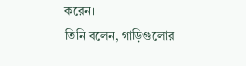করেন।
তিনি বলেন, গাড়িগুলোর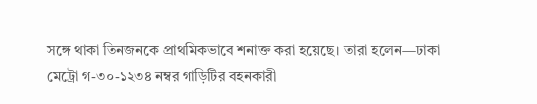সঙ্গে থাকা তিনজনকে প্রাথমিকভাবে শনাক্ত করা হয়েছে। তারা হলেন—ঢাকা মেট্রো গ-৩০-১২৩৪ নম্বর গাড়িটির বহনকারী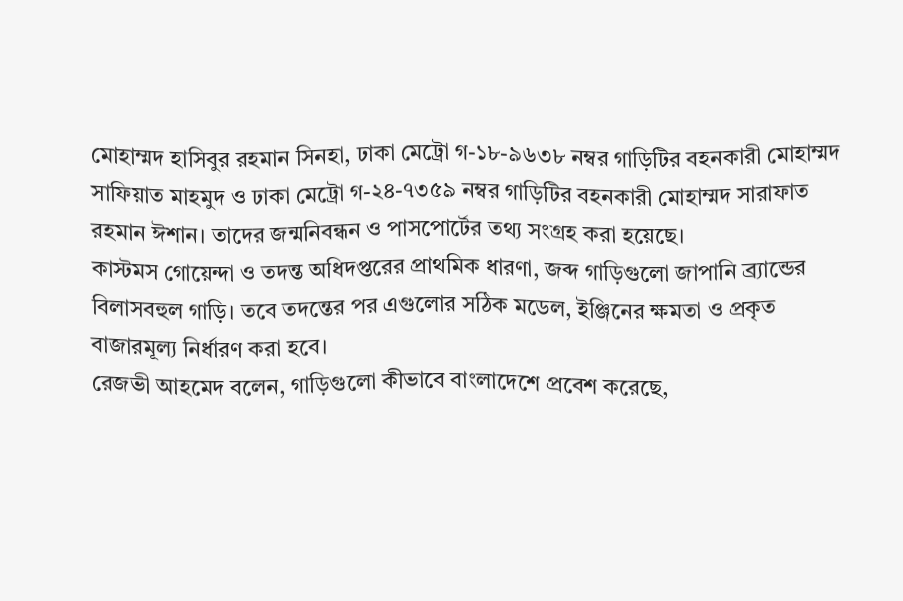মোহাম্মদ হাসিবুর রহমান সিনহা, ঢাকা মেট্রো গ-১৮-৯৬৩৮ নম্বর গাড়িটির বহনকারী মোহাম্মদ সাফিয়াত মাহমুদ ও ঢাকা মেট্রো গ-২৪-৭৩৫৯ নম্বর গাড়িটির বহনকারী মোহাম্মদ সারাফাত রহমান ঈশান। তাদের জন্মনিবন্ধন ও পাসপোর্টের তথ্য সংগ্রহ করা হয়েছে।
কাস্টমস গোয়েন্দা ও তদন্ত অধিদপ্তরের প্রাথমিক ধারণা, জব্দ গাড়িগুলো জাপানি ব্র্যান্ডের বিলাসবহুল গাড়ি। তবে তদন্তের পর এগুলোর সঠিক মডেল, ইঞ্জিনের ক্ষমতা ও প্রকৃত বাজারমূল্য নির্ধারণ করা হবে।
রেজভী আহমেদ বলেন, গাড়িগুলো কীভাবে বাংলাদেশে প্রবেশ করেছে,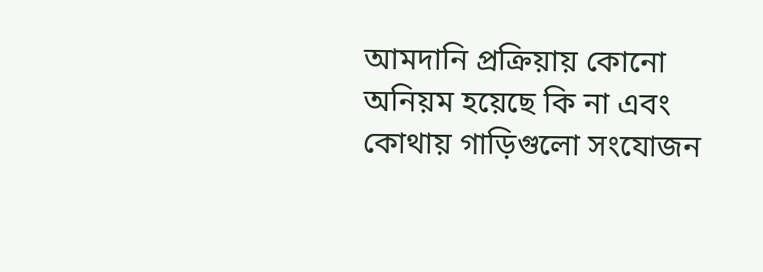আমদানি প্রক্রিয়ায় কোনো অনিয়ম হয়েছে কি না এবং কোথায় গাড়িগুলো সংযোজন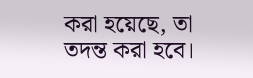করা হয়েছে, তা তদন্ত করা হবে।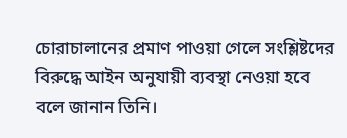চোরাচালানের প্রমাণ পাওয়া গেলে সংশ্লিষ্টদের বিরুদ্ধে আইন অনুযায়ী ব্যবস্থা নেওয়া হবে বলে জানান তিনি।